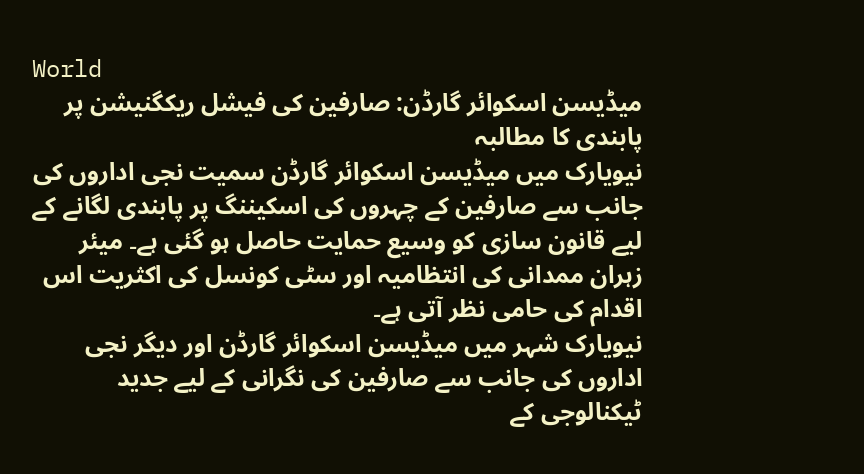World
میڈیسن اسکوائر گارڈن: صارفین کی فیشل ریکگنیشن پر پابندی کا مطالبہ
نیویارک میں میڈیسن اسکوائر گارڈن سمیت نجی اداروں کی جانب سے صارفین کے چہروں کی اسکیننگ پر پابندی لگانے کے لیے قانون سازی کو وسیع حمایت حاصل ہو گئی ہے۔ میئر زہران ممدانی کی انتظامیہ اور سٹی کونسل کی اکثریت اس اقدام کی حامی نظر آتی ہے۔
نیویارک شہر میں میڈیسن اسکوائر گارڈن اور دیگر نجی اداروں کی جانب سے صارفین کی نگرانی کے لیے جدید ٹیکنالوجی کے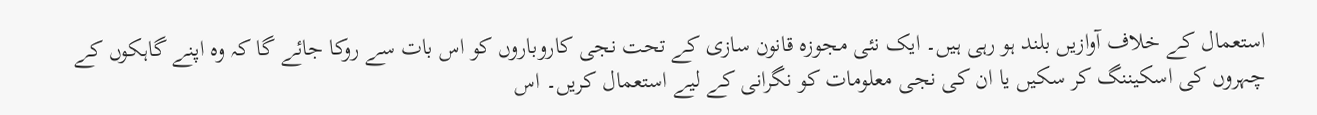استعمال کے خلاف آوازیں بلند ہو رہی ہیں۔ ایک نئی مجوزہ قانون سازی کے تحت نجی کاروباروں کو اس بات سے روکا جائے گا کہ وہ اپنے گاہکوں کے چہروں کی اسکیننگ کر سکیں یا ان کی نجی معلومات کو نگرانی کے لیے استعمال کریں۔ اس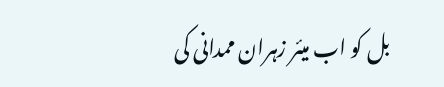بل کو اب میئر زہران ممدانی کی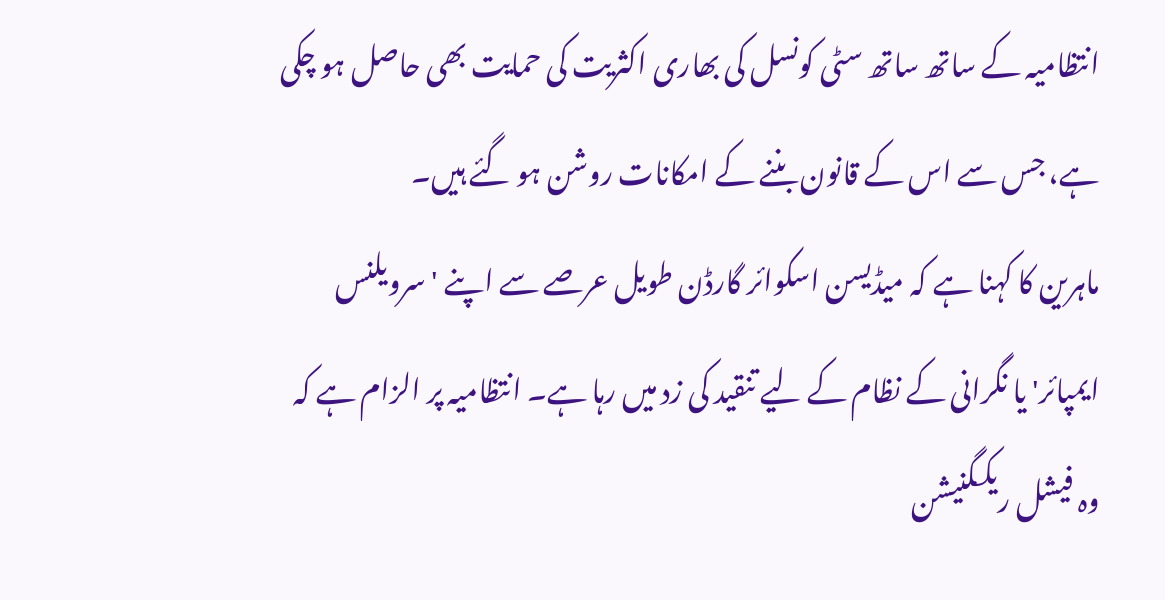انتظامیہ کے ساتھ ساتھ سٹی کونسل کی بھاری اکثریت کی حمایت بھی حاصل ہو چکی ہے، جس سے اس کے قانون بننے کے امکانات روشن ہو گئے ہیں۔
ماہرین کا کہنا ہے کہ میڈیسن اسکوائر گارڈن طویل عرصے سے اپنے 'سرویلنس ایمپائر' یا نگرانی کے نظام کے لیے تنقید کی زد میں رہا ہے۔ انتظامیہ پر الزام ہے کہ وہ فیشل ریکگنیشن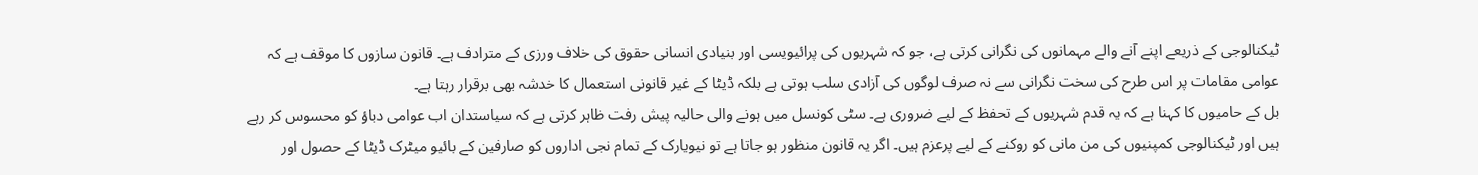ٹیکنالوجی کے ذریعے اپنے آنے والے مہمانوں کی نگرانی کرتی ہے، جو کہ شہریوں کی پرائیویسی اور بنیادی انسانی حقوق کی خلاف ورزی کے مترادف ہے۔ قانون سازوں کا موقف ہے کہ عوامی مقامات پر اس طرح کی سخت نگرانی سے نہ صرف لوگوں کی آزادی سلب ہوتی ہے بلکہ ڈیٹا کے غیر قانونی استعمال کا خدشہ بھی برقرار رہتا ہے۔
بل کے حامیوں کا کہنا ہے کہ یہ قدم شہریوں کے تحفظ کے لیے ضروری ہے۔ سٹی کونسل میں ہونے والی حالیہ پیش رفت ظاہر کرتی ہے کہ سیاستدان اب عوامی دباؤ کو محسوس کر رہے ہیں اور ٹیکنالوجی کمپنیوں کی من مانی کو روکنے کے لیے پرعزم ہیں۔ اگر یہ قانون منظور ہو جاتا ہے تو نیویارک کے تمام نجی اداروں کو صارفین کے بائیو میٹرک ڈیٹا کے حصول اور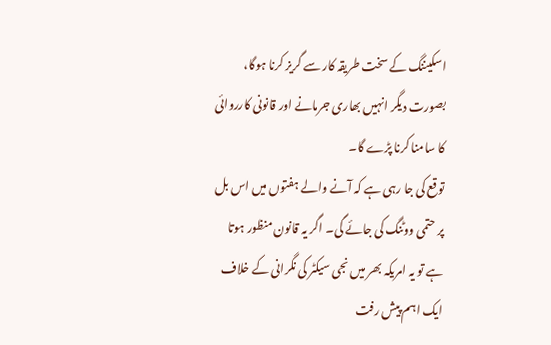اسکیننگ کے سخت طریقہ کار سے گریز کرنا ہوگا، بصورت دیگر انہیں بھاری جرمانے اور قانونی کارروائی کا سامنا کرنا پڑے گا۔
توقع کی جا رہی ہے کہ آنے والے ہفتوں میں اس بل پر حتمی ووٹنگ کی جائے گی۔ اگر یہ قانون منظور ہوتا ہے تو یہ امریکہ بھر میں نجی سیکٹر کی نگرانی کے خلاف ایک اہم پیش رفت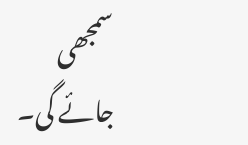سمجھی جائے گی۔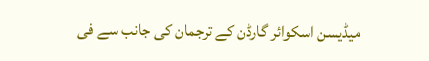میڈیسن اسکوائر گارڈن کے ترجمان کی جانب سے فی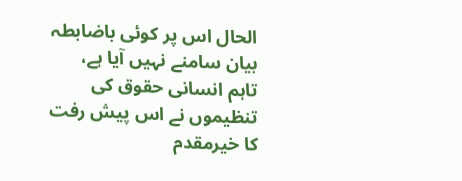الحال اس پر کوئی باضابطہ بیان سامنے نہیں آیا ہے، تاہم انسانی حقوق کی تنظیموں نے اس پیش رفت کا خیرمقدم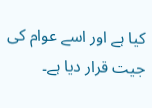کیا ہے اور اسے عوام کی جیت قرار دیا ہے۔